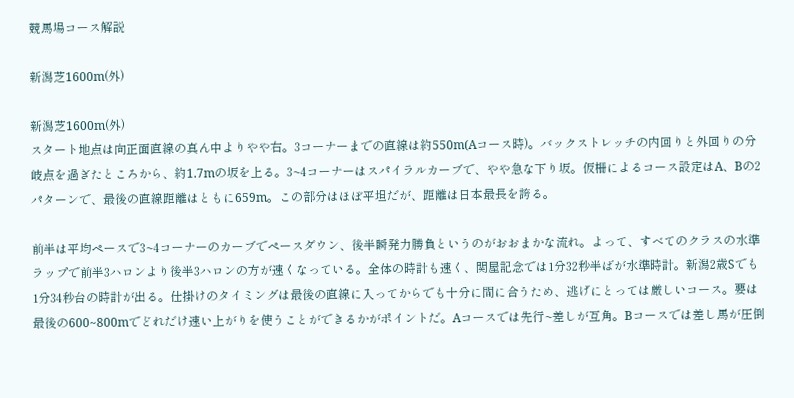競馬場コース解説

新潟芝1600m(外)

新潟芝1600m(外)
スタート地点は向正面直線の真ん中よりやや右。3コーナーまでの直線は約550m(Aコース時)。バックストレッチの内回りと外回りの分岐点を過ぎたところから、約1.7mの坂を上る。3~4コーナーはスパイラルカーブで、やや急な下り坂。仮柵によるコース設定はA、Bの2パターンで、最後の直線距離はともに659m。この部分はほぼ平坦だが、距離は日本最長を誇る。

前半は平均ペースで3~4コーナーのカーブでペースダウン、後半瞬発力勝負というのがおおまかな流れ。よって、すべてのクラスの水準ラップで前半3ハロンより後半3ハロンの方が速くなっている。全体の時計も速く、関屋記念では1分32秒半ばが水準時計。新潟2歳Sでも1分34秒台の時計が出る。仕掛けのタイミングは最後の直線に入ってからでも十分に間に合うため、逃げにとっては厳しいコース。要は最後の600~800mでどれだけ速い上がりを使うことができるかがポイントだ。Aコースでは先行~差しが互角。Bコースでは差し馬が圧倒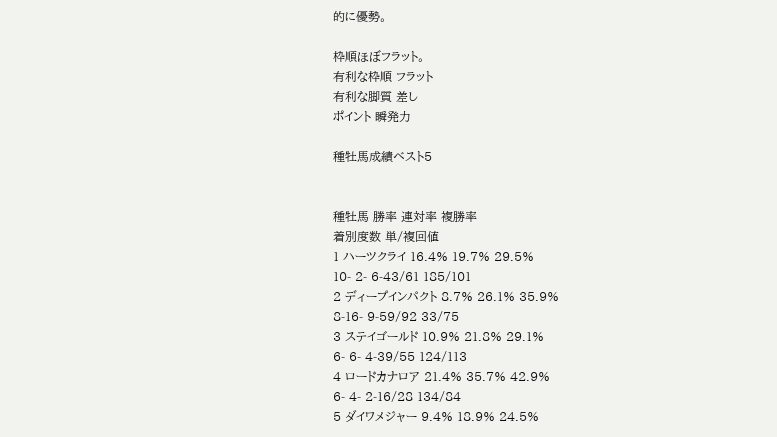的に優勢。

枠順ほぼフラット。
有利な枠順 フラット
有利な脚質 差し
ポイント 瞬発力

種牡馬成績ベスト5


種牡馬 勝率 連対率 複勝率
着別度数 単/複回値
1 ハーツクライ 16.4% 19.7% 29.5%
10- 2- 6-43/61 185/101
2 ディープインパクト 8.7% 26.1% 35.9%
8-16- 9-59/92 33/75
3 ステイゴールド 10.9% 21.8% 29.1%
6- 6- 4-39/55 124/113
4 ロードカナロア 21.4% 35.7% 42.9%
6- 4- 2-16/28 134/84
5 ダイワメジャー 9.4% 18.9% 24.5%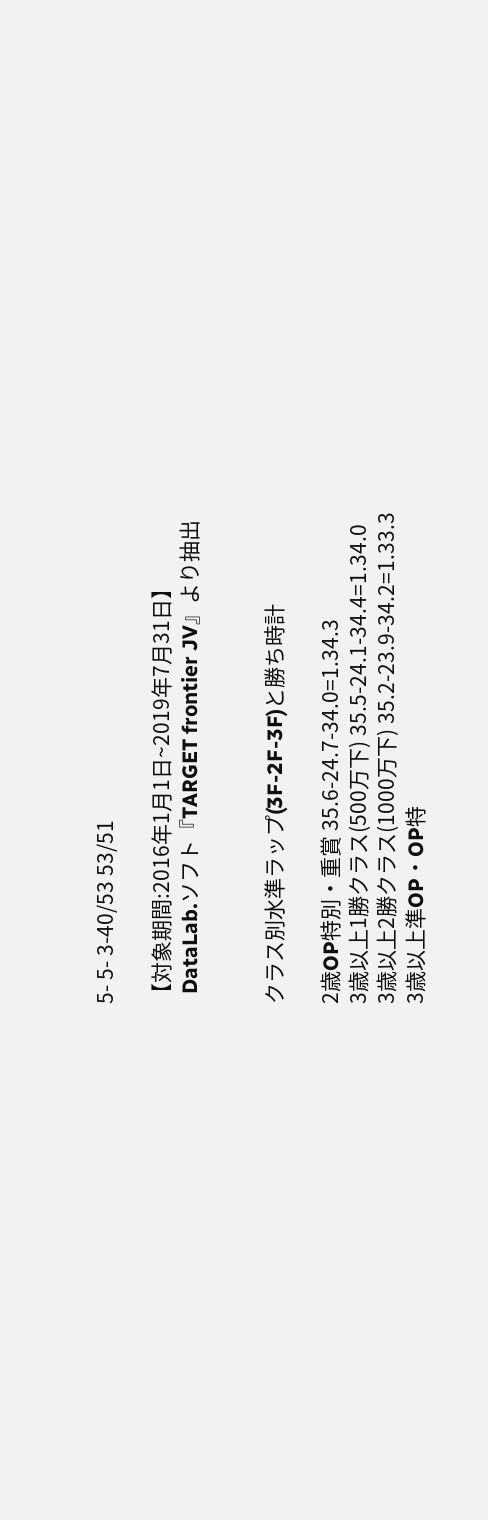5- 5- 3-40/53 53/51

【対象期間:2016年1月1日~2019年7月31日】
  DataLab.ソフト『TARGET frontier JV』より抽出


クラス別水準ラップ(3F-2F-3F)と勝ち時計

2歳OP特別・重賞 35.6-24.7-34.0=1.34.3
3歳以上1勝クラス(500万下) 35.5-24.1-34.4=1.34.0
3歳以上2勝クラス(1000万下) 35.2-23.9-34.2=1.33.3
3歳以上準OP・OP特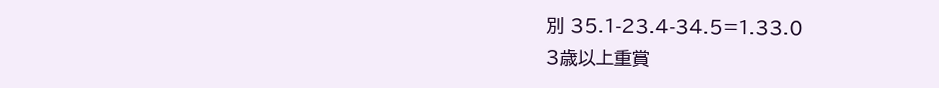別 35.1-23.4-34.5=1.33.0
3歳以上重賞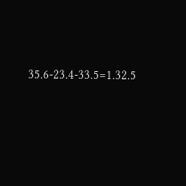35.6-23.4-33.5=1.32.5